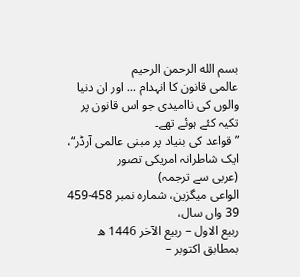بسم الله الرحمن الرحيم
عالمی قانون کا انہدام ... اور ان دنیا والوں کی ناامیدی جو اس قانون پر تکیہ کئے ہوئے تھے۔
”قواعد کی بنیاد پر مبنی عالمی آرڈر“، ایک شاطرانہ امریکی تصور
(عربی سے ترجمہ)
الواعی میگزین، شمارہ نمبر 458-459
39 واں سال،
ربیع الاول – ربیع الآخر 1446 ھ
بمطابق اکتوبر –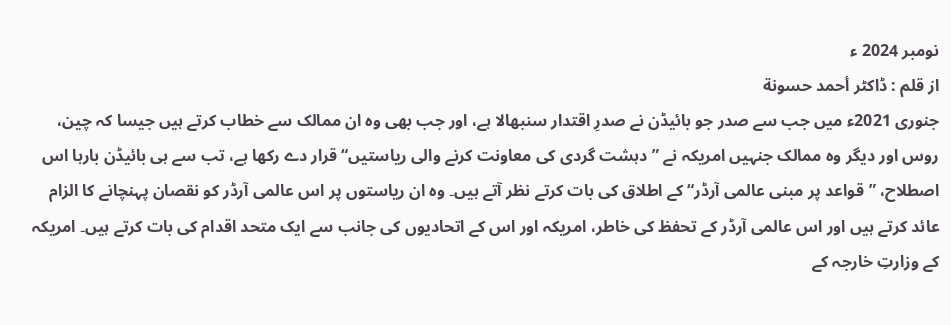نومبر 2024 ء
از قلم : ڈاکٹر أحمد حسونة
جنوری 2021ء میں جب سے صدر جو بائیڈن نے صدرِ اقتدار سنبھالا ہے، اور جب بھی وہ ان ممالک سے خطاب کرتے ہیں جیسا کہ چین، روس اور دیگر وہ ممالک جنہیں امریکہ نے ”دہشت گردی کی معاونت کرنے والی ریاستیں“ قرار دے رکھا ہے، تب سے ہی بائیڈن بارہا اس اصطلاح، ”قواعد پر مبنی عالمی آرڈر“ کے اطلاق کی بات کرتے نظر آتے ہیں۔ وہ ان ریاستوں پر اس عالمی آرڈر کو نقصان پہنچانے کا الزام عائد کرتے ہیں اور اس عالمی آرڈر کے تحفظ کی خاطر، امریکہ اور اس کے اتحادیوں کی جانب سے ایک متحد اقدام کی بات کرتے ہیں۔ امریکہ کے وزارتِ خارجہ کے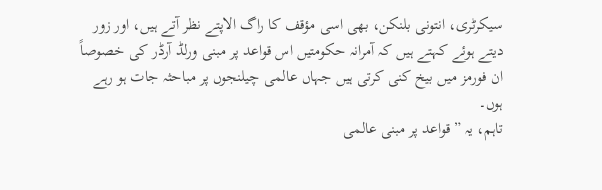سیکرٹری، انتونی بلنکن، بھی اسی مؤقف کا راگ الاپتے نظر آتے ہیں، اور زور دیتے ہوئے کہتے ہیں کہ آمرانہ حکومتیں اس قواعد پر مبنی ورلڈ آرڈر کی خصوصاً ان فورمز میں بیخ کنی کرتی ہیں جہاں عالمی چیلنجوں پر مباحثہ جات ہو رہے ہوں۔
تاہم، یہ ”قواعد پر مبنی عالمی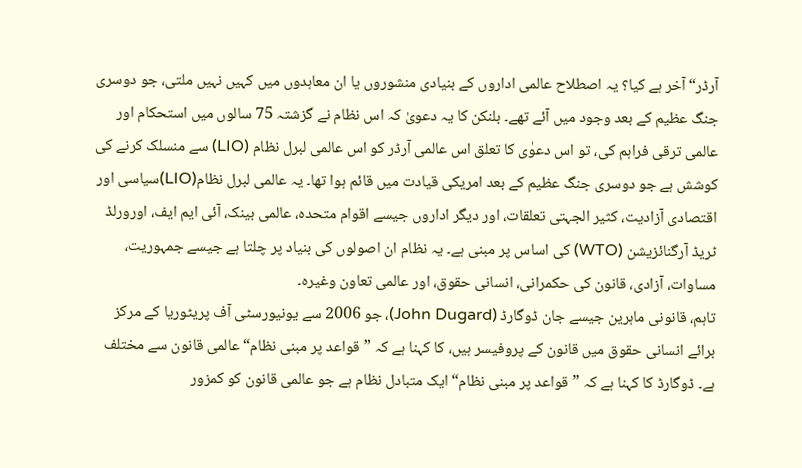آرڈر“آخر ہے کیا؟ یہ اصطلاح عالمی اداروں کے بنیادی منشوروں یا ان معاہدوں میں کہیں نہیں ملتی، جو دوسری جنگ عظیم کے بعد وجود میں آئے تھے۔ بلنکن کا یہ دعویٰ کہ اس نظام نے گزشتہ 75 سالوں میں استحکام اور عالمی ترقی فراہم کی، تو اس دعوٰی کا تعلق اس عالمی آرڈر کو اس عالمی لبرل نظام (LIO) سے منسلک کرنے کی کوشش ہے جو دوسری جنگ عظیم کے بعد امریکی قیادت میں قائم ہوا تھا۔ یہ عالمی لبرل نظام(LIO)سیاسی اور اقتصادی آزادیت، کثیر الجہتی تعلقات، اور دیگر اداروں جیسے اقوام متحدہ، عالمی بینک، آئی ایم ایف، اورورلڈ ٹریڈ آرگنائزیشن (WTO) کی اساس پر مبنی ہے۔ یہ نظام ان اصولوں کی بنیاد پر چلتا ہے جیسے جمہوریت، مساوات، آزادی، قانون کی حکمرانی، انسانی حقوق، اور عالمی تعاون وغیرہ۔
تاہم، قانونی ماہرین جیسے جان ڈوگارڈ (John Dugard)، جو 2006 سے یونیورسٹی آف پریٹوریا کے مرکز برائے انسانی حقوق میں قانون کے پروفیسر ہیں، کا کہنا ہے کہ ”قواعد پر مبنی نظام“عالمی قانون سے مختلف ہے۔ ڈوگارڈ کا کہنا ہے کہ ”قواعد پر مبنی نظام“ایک متبادل نظام ہے جو عالمی قانون کو کمزور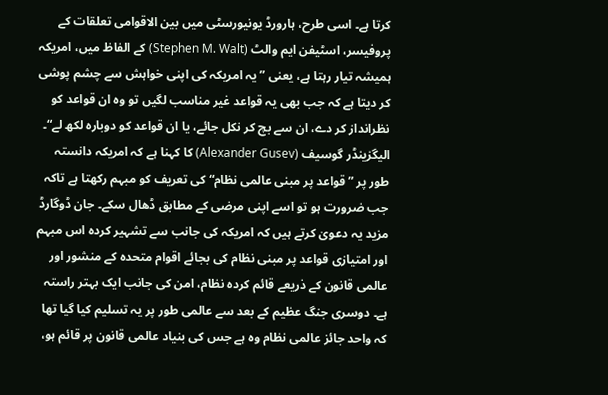کرتا ہے۔ اسی طرح، ہارورڈ یونیورسٹی میں بین الاقوامی تعلقات کے پروفیسر، اسٹیفن ایم والٹ (Stephen M. Walt) کے الفاظ میں، امریکہ ہمیشہ تیار رہتا ہے، یعنی ”یہ امریکہ کی اپنی خواہش سے چشم پوشی کر دیتا ہے کہ جب بھی یہ قواعد غیر مناسب لگیں تو وہ ان قواعد کو نظرانداز کر دے، ان سے بچ کر نکل جائے، یا ان قواعد کو دوبارہ لکھ لے“۔ الیگزینڈر گوسیف (Alexander Gusev) کا کہنا ہے کہ امریکہ دانستہ طور پر ”قواعد پر مبنی عالمی نظام“ کی تعریف کو مبہم رکھتا ہے تاکہ جب ضرورت ہو تو اسے اپنی مرضی کے مطابق ڈھال سکے۔ جان ڈوگارڈ مزید یہ دعویٰ کرتے ہیں کہ امریکہ کی جانب سے تشہیر کردہ اس مبہم اور امتیازی قواعد پر مبنی نظام کی بجائے اقوام متحدہ کے منشور اور عالمی قانون کے ذریعے قائم کردہ نظام، امن کی جانب ایک بہتر راستہ ہے۔ دوسری جنگ عظیم کے بعد سے عالمی طور پر یہ تسلیم کیا گیا تھا کہ واحد جائز عالمی نظام وہ ہے جس کی بنیاد عالمی قانون پر قائم ہو،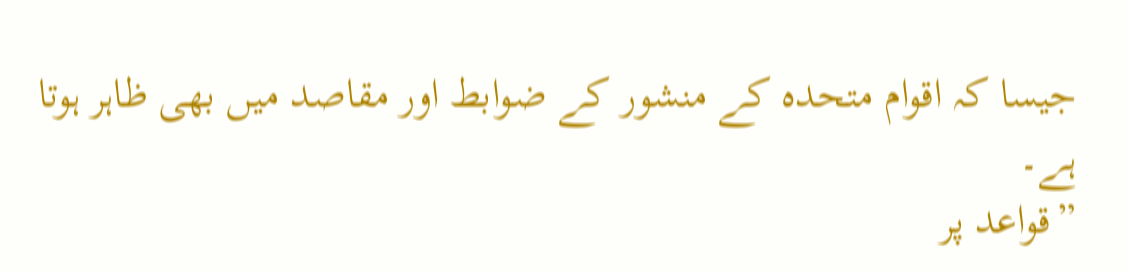جیسا کہ اقوام متحدہ کے منشور کے ضوابط اور مقاصد میں بھی ظاہر ہوتا ہے۔
”قواعد پر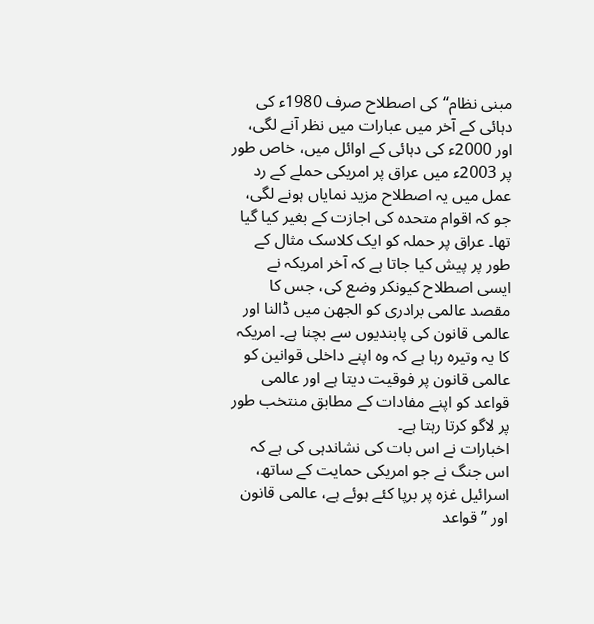مبنی نظام“کی اصطلاح صرف 1980ء کی دہائی کے آخر میں عبارات میں نظر آنے لگی، اور 2000ء کی دہائی کے اوائل میں، خاص طور پر 2003ء میں عراق پر امریکی حملے کے رد عمل میں یہ اصطلاح مزید نمایاں ہونے لگی، جو کہ اقوام متحدہ کی اجازت کے بغیر کیا گیا تھا۔ عراق پر حملہ کو ایک کلاسک مثال کے طور پر پیش کیا جاتا ہے کہ آخر امریکہ نے ایسی اصطلاح کیونکر وضع کی، جس کا مقصد عالمی برادری کو الجھن میں ڈالنا اور عالمی قانون کی پابندیوں سے بچنا ہے۔ امریکہ کا یہ وتیرہ رہا ہے کہ وہ اپنے داخلی قوانین کو عالمی قانون پر فوقیت دیتا ہے اور عالمی قواعد کو اپنے مفادات کے مطابق منتخب طور پر لاگو کرتا رہتا ہے۔
اخبارات نے اس بات کی نشاندہی کی ہے کہ اس جنگ نے جو امریکی حمایت کے ساتھ، اسرائیل غزہ پر برپا کئے ہوئے ہے، عالمی قانون اور ”قواعد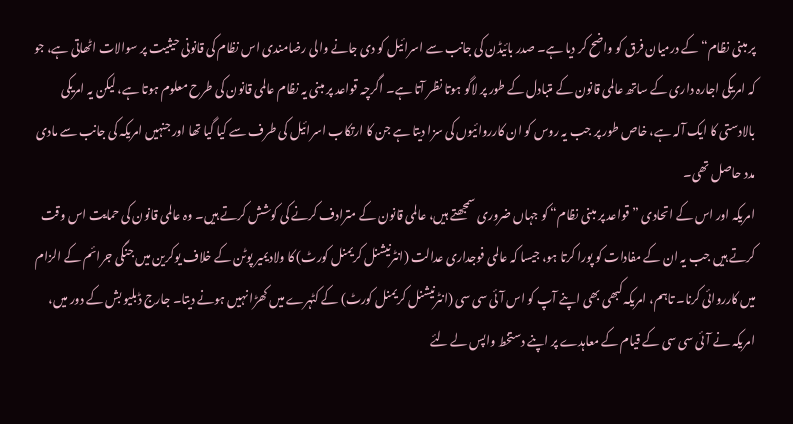پر مبنی نظام“ کے درمیان فرق کو واضح کر دیا ہے۔ صدر بائیڈن کی جانب سے اسرائیل کو دی جانے والی رضامندی اس نظام کی قانونی حیثیت پر سوالات اٹھاتی ہے، جو کہ امریکی اجارہ داری کے ساتھ عالمی قانون کے متبادل کے طور پر لاگو ہوتا نظر آتا ہے۔ اگرچہ قواعد پر مبنی یہ نظام عالمی قانون کی طرح معلوم ہوتا ہے، لیکن یہ امریکی بالادستی کا ایک آلہ ہے، خاص طور پر جب یہ روس کو ان کارروائیوں کی سزا دیتا ہے جن کا ارتکاب اسرائیل کی طرف سے کیا گیا تھا اور جنہیں امریکہ کی جانب سے مادی مدد حاصل تھی۔
امریکہ اور اس کے اتحادی ”قواعد پر مبنی نظام“ کو جہاں ضروری سمجھتے ہیں، عالمی قانون کے مترادف کرنے کی کوشش کرتے ہیں۔ وہ عالمی قانون کی حمایت اس وقت کرتے ہیں جب یہ ان کے مفادات کو پورا کرتا ہو، جیسا کہ عالمی فوجداری عدالت (انٹرنیشنل کریمنل کورٹ) کا ولادیمیر پوٹن کے خلاف یوکرین میں جنگی جرائم کے الزام میں کارروائی کرنا۔ تاہم، امریکہ کبھی بھی اپنے آپ کو اس آئی سی سی (انٹرنیشنل کریمنل کورٹ) کے کٹہرے میں کھڑا نہیں ہونے دیتا۔ جارج ڈبلیو بش کے دور میں، امریکہ نے آئی سی سی کے قیام کے معاہدے پر اپنے دستخط واپس لے لئے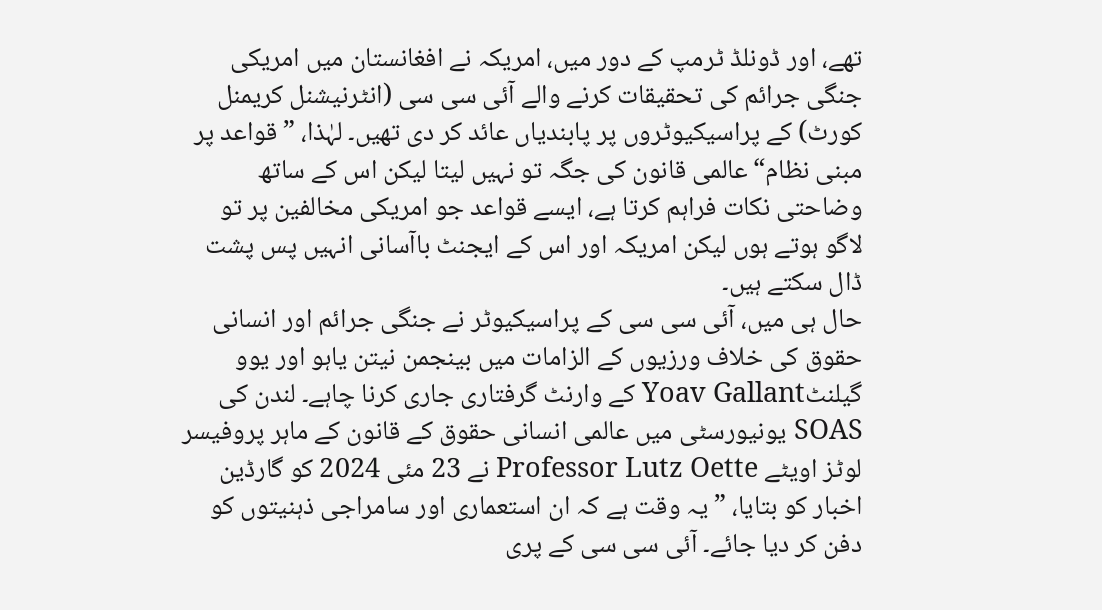تھے، اور ڈونلڈ ٹرمپ کے دور میں، امریکہ نے افغانستان میں امریکی جنگی جرائم کی تحقیقات کرنے والے آئی سی سی (انٹرنیشنل کریمنل کورٹ) کے پراسیکیوٹروں پر پابندیاں عائد کر دی تھیں۔ لہٰذا، ”قواعد پر مبنی نظام“عالمی قانون کی جگہ تو نہیں لیتا لیکن اس کے ساتھ وضاحتی نکات فراہم کرتا ہے، ایسے قواعد جو امریکی مخالفین پر تو لاگو ہوتے ہوں لیکن امریکہ اور اس کے ایجنٹ باآسانی انہیں پس پشت ڈال سکتے ہیں۔
حال ہی میں، آئی سی سی کے پراسیکیوٹر نے جنگی جرائم اور انسانی حقوق کی خلاف ورزیوں کے الزامات میں بینجمن نیتن یاہو اور یوو گیلنٹYoav Gallant کے وارنٹ گرفتاری جاری کرنا چاہے۔ لندن کی SOAS یونیورسٹی میں عالمی انسانی حقوق کے قانون کے ماہر پروفیسر لوٹز اویٹے Professor Lutz Oette نے 23 مئی 2024 کو گارڈین اخبار کو بتایا، ”یہ وقت ہے کہ ان استعماری اور سامراجی ذہنیتوں کو دفن کر دیا جائے۔ آئی سی سی کے پری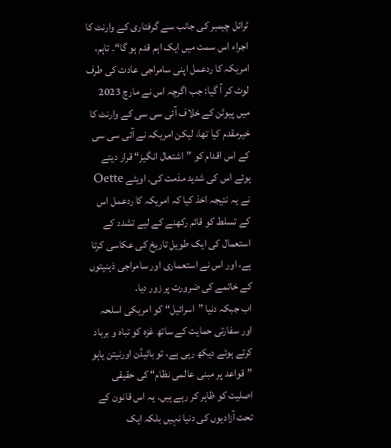ٹرائل چیمبر کی جانب سے گرفتاری کے وارنٹ کا اجراء اس سمت میں ایک اہم قدم ہو گا“۔ تاہم، امریکہ کا ردعمل اپنی سامراجی عادت کی طرف لوٹ کر آ گیا: جب اگرچہ اس نے مارچ 2023 میں پیوٹن کے خلاف آئی سی سی کے وارنٹ کا خیرمقدم کیا تھا، لیکن امریکہ نے آئی سی سی کے اس اقدام کو ”اشتعال انگیز“ قرار دیتے ہوئے اس کی شدید مذمت کی۔ اویٹے Oette نے یہ نتیجہ اخذ کیا کہ امریکہ کا ردعمل اس کے تسلط کو قائم رکھنے کے لیے تشدد کے استعمال کی ایک طویل تاریخ کی عکاسی کرتا ہے، اور اس نے استعماری اور سامراجی ذہنیتوں کے خاتمے کی ضرورت پر زور دیا۔
اب جبکہ دنیا ”اسرائیل“ کو امریکی اسلحہ اور سفارتی حمایت کے ساتھ غزہ کو تباہ و برباد کرتے ہوئے دیکھ رہی ہے، تو بائیڈن اورنیتن یاہو ”قواعد پر مبنی عالمی نظام“ کی حقیقی اصلیت کو ظاہر کر رہے ہیں۔ یہ اس قانون کے تحت آزادیوں کی دنیا نہیں بلکہ ایک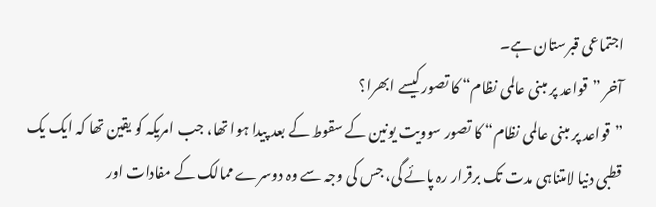اجتماعی قبرستان ہے۔
آخر ”قواعد پر مبنی عالمی نظام“ کا تصور کیسے ابھرا؟
”قواعد پر مبنی عالمی نظام“ کا تصور سوویت یونین کے سقوط کے بعد پیدا ہوا تھا، جب امریکہ کو یقین تھا کہ ایک یک قطبی دنیا لامتناہی مدت تک برقرار رہ پائے گی، جس کی وجہ سے وہ دوسرے ممالک کے مفادات اور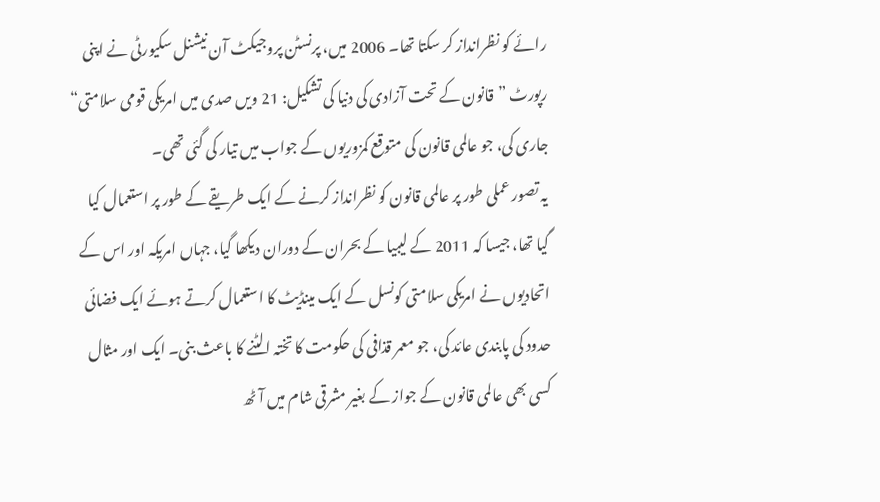رائے کو نظرانداز کر سکتا تھا۔ 2006 میں، پرنسٹن پروجیکٹ آن نیشنل سکیورٹی نے اپنی رپورٹ ”قانون کے تحت آزادی کی دنیا کی تشکیل: 21 ویں صدی میں امریکی قومی سلامتی“ جاری کی، جو عالمی قانون کی متوقع کمزوریوں کے جواب میں تیار کی گئی تھی۔
یہ تصور عملی طور پر عالمی قانون کو نظرانداز کرنے کے ایک طریقے کے طور پر استعمال کیا گیا تھا، جیسا کہ 2011 کے لیبیا کے بحران کے دوران دیکھا گیا، جہاں امریکہ اور اس کے اتحادیوں نے امریکی سلامتی کونسل کے ایک مینڈیٹ کا استعمال کرتے ہوئے ایک فضائی حدود کی پابندی عائد کی، جو معمر قذافی کی حکومت کا تختہ الٹنے کا باعث بنی۔ ایک اور مثال کسی بھی عالمی قانون کے جواز کے بغیر مشرقی شام میں آٹھ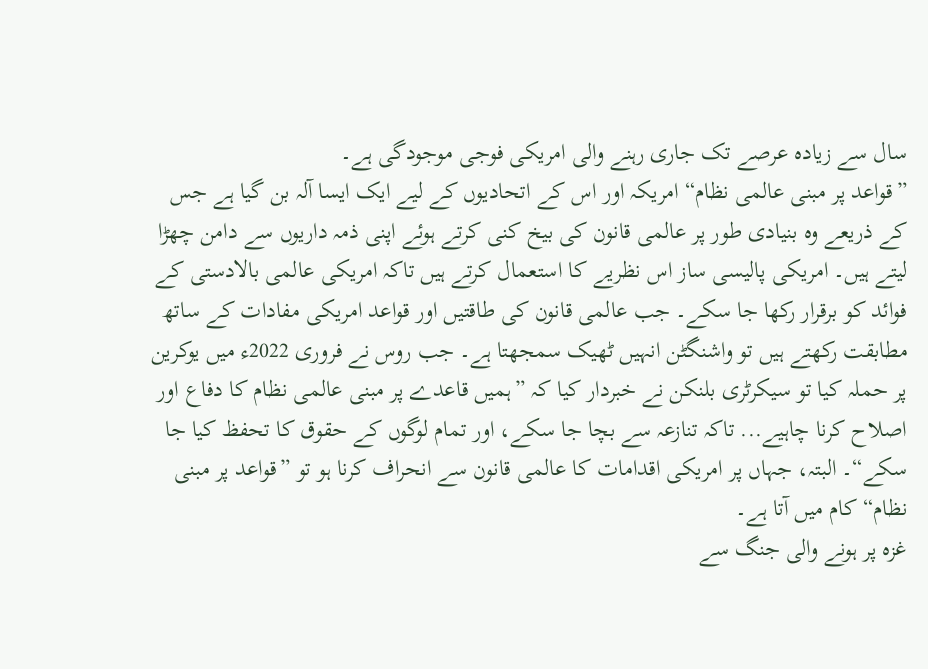سال سے زیادہ عرصے تک جاری رہنے والی امریکی فوجی موجودگی ہے۔
”قواعد پر مبنی عالمی نظام“ امریکہ اور اس کے اتحادیوں کے لیے ایک ایسا آلہ بن گیا ہے جس کے ذریعے وہ بنیادی طور پر عالمی قانون کی بیخ کنی کرتے ہوئے اپنی ذمہ داریوں سے دامن چھڑا لیتے ہیں۔ امریکی پالیسی ساز اس نظریے کا استعمال کرتے ہیں تاکہ امریکی عالمی بالادستی کے فوائد کو برقرار رکھا جا سکے۔ جب عالمی قانون کی طاقتیں اور قواعد امریکی مفادات کے ساتھ مطابقت رکھتے ہیں تو واشنگٹن انہیں ٹھیک سمجھتا ہے۔ جب روس نے فروری 2022ء میں یوکرین پر حملہ کیا تو سیکرٹری بلنکن نے خبردار کیا کہ ”ہمیں قاعدے پر مبنی عالمی نظام کا دفاع اور اصلاح کرنا چاہیے... تاکہ تنازعہ سے بچا جا سکے، اور تمام لوگوں کے حقوق کا تحفظ کیا جا سکے“۔ البتہ، جہاں پر امریکی اقدامات کا عالمی قانون سے انحراف کرنا ہو تو ”قواعد پر مبنی نظام“ کام میں آتا ہے۔
غزہ پر ہونے والی جنگ سے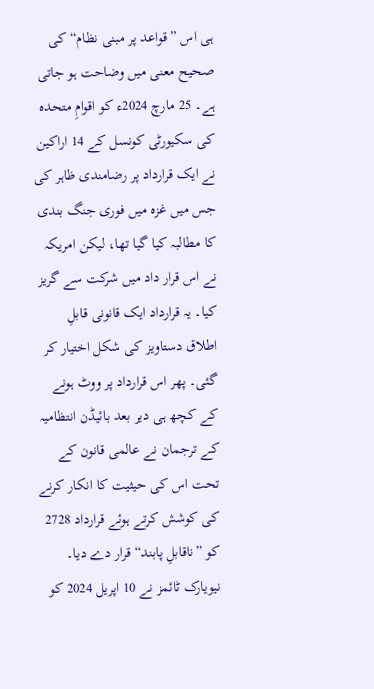ہی اس ”قواعد پر مبنی نظام“ کی صحیح معنی میں وضاحت ہو جاتی ہے۔ 25 مارچ 2024ء کو اقوامِ متحدہ کی سکیورٹی کونسل کے 14 اراکین نے ایک قرارداد پر رضامندی ظاہر کی جس میں غزہ میں فوری جنگ بندی کا مطالبہ کیا گیا تھا، لیکن امریکہ نے اس قرار داد میں شرکت سے گریز کیا۔ یہ قرارداد ایک قانونی قابلِ اطلاق دستاویز کی شکل اختیار کر گئی۔ پھر اس قرارداد پر ووٹ ہونے کے کچھ ہی دیر بعد بائیڈن انتظامیہ کے ترجمان نے عالمی قانون کے تحت اس کی حیثیت کا انکار کرنے کی کوشش کرتے ہوئے قرارداد 2728 کو ”ناقابلِ پابند“ قرار دے دیا۔
نیویارک ٹائمز نے 10 اپریل 2024 کو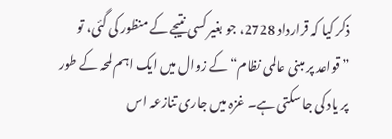ذکر کیا کہ قرارداد 2728، جو بغیر کسی نتیجے کے منظور کی گئی، تو ”قواعد پر مبنی عالمی نظام“ کے زوال میں ایک اہم لمحہ کے طور پر یاد کی جا سکتی ہے۔ غزہ میں جاری تنازعہ اس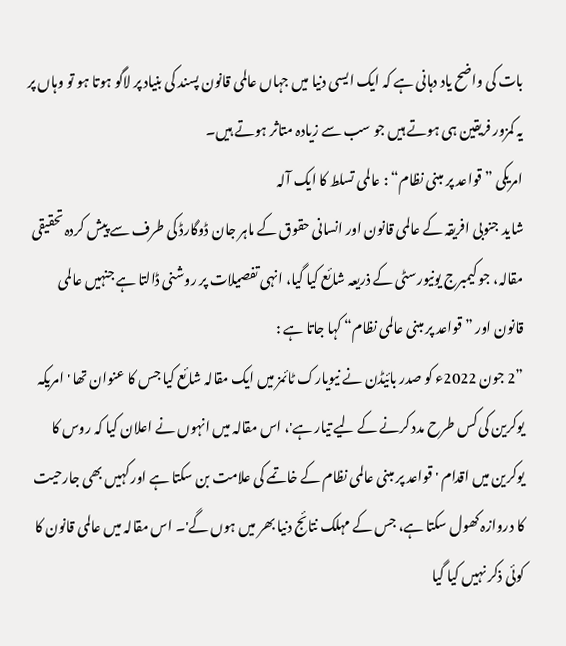بات کی واضح یاد دہانی ہے کہ ایک ایسی دنیا میں جہاں عالمی قانون پسند کی بنیاد پر لاگو ہوتا ہو تو وہاں پر یہ کمزور فریقین ہی ہوتے ہیں جو سب سے زیادہ متاثر ہوتے ہیں۔
امریکی ”قواعد پر مبنی نظام“ : عالمی تسلط کا ایک آلہ
شاید جنوبی افریقہ کے عالمی قانون اور انسانی حقوق کے ماہر جان ڈوگارڈ کی طرف سے پیش کردہ تحقیقی مقالہ، جو کیمبرج یونیورسٹی کے ذریعہ شائع کیا گیا، انہی تفصیلات پر روشنی ڈالتا ہے جنہیں عالمی قانون اور ”قواعد پر مبنی عالمی نظام“ کہا جاتا ہے :
”2 جون 2022ء کو صدر بائیڈن نے نیویارک ٹائمز میں ایک مقالہ شائع کیا جس کا عنوان تھا 'امریکہ یوکرین کی کس طرح مدد کرنے کے لیے تیار ہے'، اس مقالہ میں انہوں نے اعلان کیا کہ روس کا یوکرین میں اقدام 'قواعد پر مبنی عالمی نظام کے خاتمے کی علامت بن سکتا ہے اور کہیں بھی جارحیت کا دروازہ کھول سکتا ہے، جس کے مہلک نتائج دنیا بھر میں ہوں گے'۔ اس مقالہ میں عالمی قانون کا کوئی ذکر نہیں کیا گیا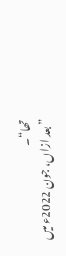تھا“۔
”بعد ازاں، جون 2022ء میں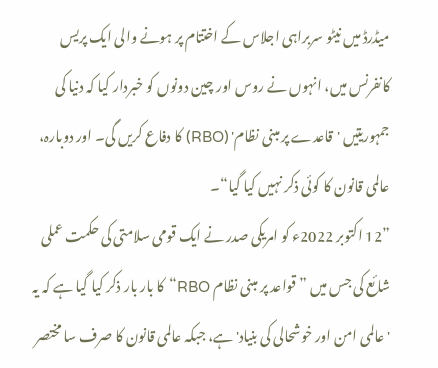میڈرڈ میں نیٹو سربراہی اجلاس کے اختتام پر ہونے والی ایک پریس کانفرنس میں، انہوں نے روس اور چین دونوں کو خبردار کیا کہ دنیا کی جمہوریتیں 'قاعدے پر مبنی نظام' (RBO) کا دفاع کریں گی۔ اور دوبارہ، عالمی قانون کا کوئی ذکر نہیں کیا گیا“۔
”12 اکتوبر 2022ء کو امریکی صدر نے ایک قومی سلامتی کی حکمت عملی شائع کی جس میں ”قواعد پر مبنی نظام RBO“کا بار بار ذکر کیا گیا ہے کہ یہ 'عالمی امن اور خوشحالی کی بنیاد' ہے، جبکہ عالمی قانون کا صرف سا مختصر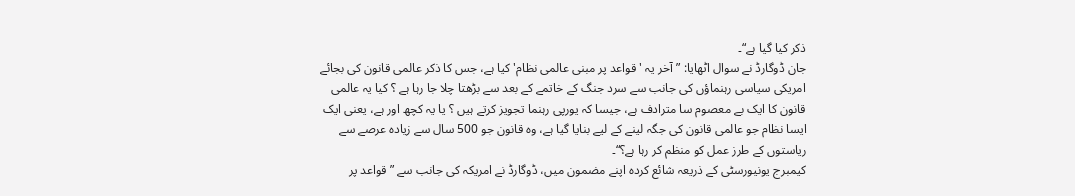ذکر کیا گیا ہے“۔
جان ڈوگارڈ نے سوال اٹھایا: ”آخر یہ 'قواعد پر مبنی عالمی نظام' کیا ہے، جس کا ذکر عالمی قانون کی بجائے امریکی سیاسی رہنماؤں کی جانب سے سرد جنگ کے خاتمے کے بعد سے بڑھتا چلا جا رہا ہے ؟ کیا یہ عالمی قانون کا ایک بے معصوم سا مترادف ہے، جیسا کہ یورپی رہنما تجویز کرتے ہیں ؟ یا یہ کچھ اور ہے، یعنی ایک ایسا نظام جو عالمی قانون کی جگہ لینے کے لیے بنایا گیا ہے، وہ قانون جو 500 سال سے زیادہ عرصے سے ریاستوں کے طرز عمل کو منظم کر رہا ہے؟“۔
کیمبرج یونیورسٹی کے ذریعہ شائع کردہ اپنے مضمون میں، ڈوگارڈ نے امریکہ کی جانب سے ”قواعد پر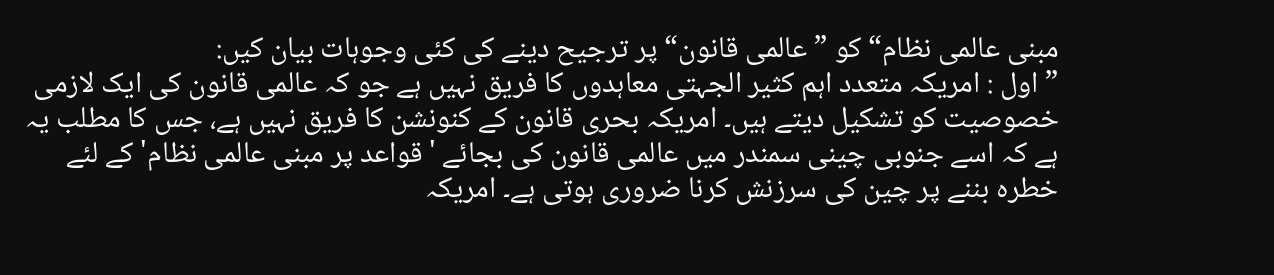مبنی عالمی نظام“ کو ”عالمی قانون“ پر ترجیح دینے کی کئی وجوہات بیان کیں:
”اول : امریکہ متعدد اہم کثیر الجہتی معاہدوں کا فریق نہیں ہے جو کہ عالمی قانون کی ایک لازمی خصوصیت کو تشکیل دیتے ہیں۔ امریکہ بحری قانون کے کنونشن کا فریق نہیں ہے، جس کا مطلب یہ ہے کہ اسے جنوبی چینی سمندر میں عالمی قانون کی بجائے 'قواعد پر مبنی عالمی نظام' کے لئے خطرہ بننے پر چین کی سرزنش کرنا ضروری ہوتی ہے۔ امریکہ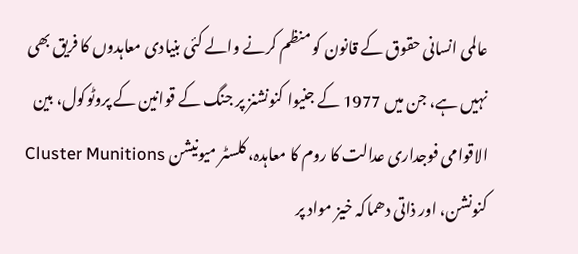عالمی انسانی حقوق کے قانون کو منظم کرنے والے کئی بنیادی معاہدوں کا فریق بھی نہیں ہے، جن میں 1977 کے جنیوا کنونشنز پر جنگ کے قوانین کے پروٹوکول، بین الاقوامی فوجداری عدالت کا روم کا معاہدہ، کلسٹر میونیشن Cluster Munitions کنونشن، اور ذاتی دھماکہ خیز مواد پر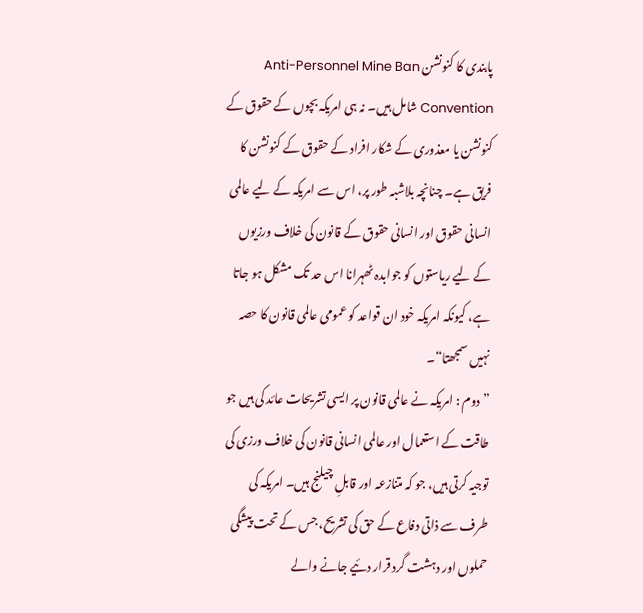پابندی کا کنونشن Anti-Personnel Mine Ban Convention شامل ہیں۔ نہ ہی امریکہ بچوں کے حقوق کے کنونشن یا معذوری کے شکار افراد کے حقوق کے کنونشن کا فریق ہے۔ چنانچہ بلاشبہ طور پر، اس سے امریکہ کے لیے عالمی انسانی حقوق اور انسانی حقوق کے قانون کی خلاف ورزیوں کے لیے ریاستوں کو جوابدہ ٹھہرانا اس حد تک مشکل ہو جاتا ہے، کیونکہ امریکہ خود ان قواعد کو عمومی عالمی قانون کا حصہ نہیں سمجھتا“۔
”دوم : امریکہ نے عالمی قانون پر ایسی تشریحات عائد کی ہیں جو طاقت کے استعمال اور عالمی انسانی قانون کی خلاف ورزی کی توجیہ کرتی ہیں، جو کہ متنازعہ اور قابلِ چیلنج ہیں۔ امریکہ کی طرف سے ذاتی دفاع کے حق کی تشریح، جس کے تحت پیشگی حملوں اور دہشت گرد قرار دئیے جانے والے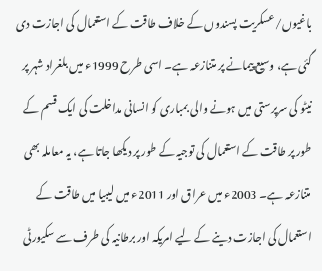باغیوں/عسکریت پسندوں کے خلاف طاقت کے استعمال کی اجازت دی گئی ہے، وسیع پیمانے پر متنازعہ ہے۔ اسی طرح 1999ء میں بلغراد شہر پر نیٹو کی سرپرستی میں ہونے والی بمباری کو انسانی مداخلت کی ایک قسم کے طور پر طاقت کے استعمال کی توجیہ کے طور پر دیکھا جاتا ہے، یہ معاملہ بھی متنازعہ ہے۔ 2003ء میں عراق اور 2011ء میں لیبیا میں طاقت کے استعمال کی اجازت دینے کے لیے امریکہ اور برطانیہ کی طرف سے سکیورٹی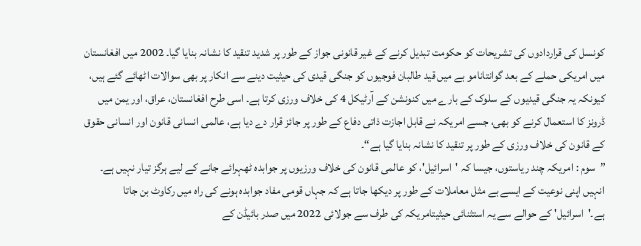کونسل کی قراردادوں کی تشریحات کو حکومت تبدیل کرنے کے غیر قانونی جواز کے طور پر شدید تنقید کا نشانہ بنایا گیا۔ 2002 میں افغانستان میں امریکی حملے کے بعد گوانتانامو بے میں قید طالبان فوجیوں کو جنگی قیدی کی حیثیت دینے سے انکار پر بھی سوالات اٹھائے گئے ہیں، کیونکہ یہ جنگی قیدیوں کے سلوک کے بارے میں کنونشن کے آرٹیکل 4 کی خلاف ورزی کرتا ہے۔ اسی طرح افغانستان، عراق، اور یمن میں ڈرونز کا استعمال کرنے کو بھی، جسے امریکہ نے قابل اجازت ذاتی دفاع کے طور پر جائز قرار دے دیا ہے، عالمی انسانی قانون اور انسانی حقوق کے قانون کی خلاف ورزی کے طور پر تنقید کا نشانہ بنایا گیا ہے“۔
”سوم : امریکہ چند ریاستوں، جیسا کہ 'اسرائیل'، کو عالمی قانون کی خلاف ورزیوں پر جوابدہ ٹھہرائے جانے کے لیے ہرگز تیار نہیں ہے۔ انہیں اپنی نوعیت کے ایسے بے مثل معاملات کے طور پر دیکھا جاتا ہے کہ جہاں قومی مفاد جوابدہ ہونے کی راہ میں رکاوٹ بن جاتا ہے۔'اسرائیل' کے حوالے سے یہ استثنائی حیثیتامریکہ کی طرف سے جولائی 2022 میں صدر بائیڈن کے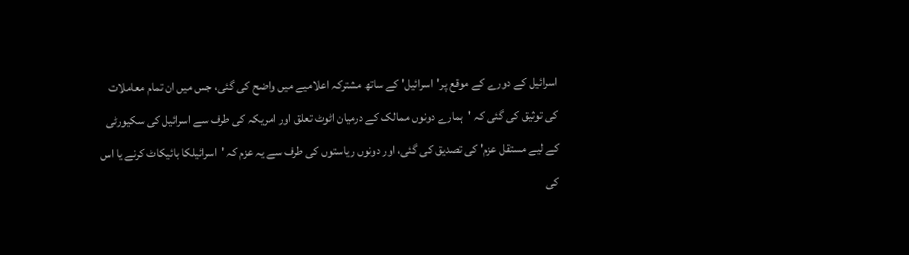اسرائیل کے دورے کے موقع پر'اسرائیل' کے ساتھ مشترکہ اعلامیے میں واضح کی گئی، جس میں ان تمام معاملات کی توثیق کی گئی کہ 'ہمارے دونوں ممالک کے درمیان اٹوٹ تعلق اور امریکہ کی طرف سے اسرائیل کی سکیورٹی کے لیے مستقل عزم' کی تصدیق کی گئی، اور دونوں ریاستوں کی طرف سے یہ عزم کہ 'اسرائیلکا بائیکاٹ کرنے یا اس کی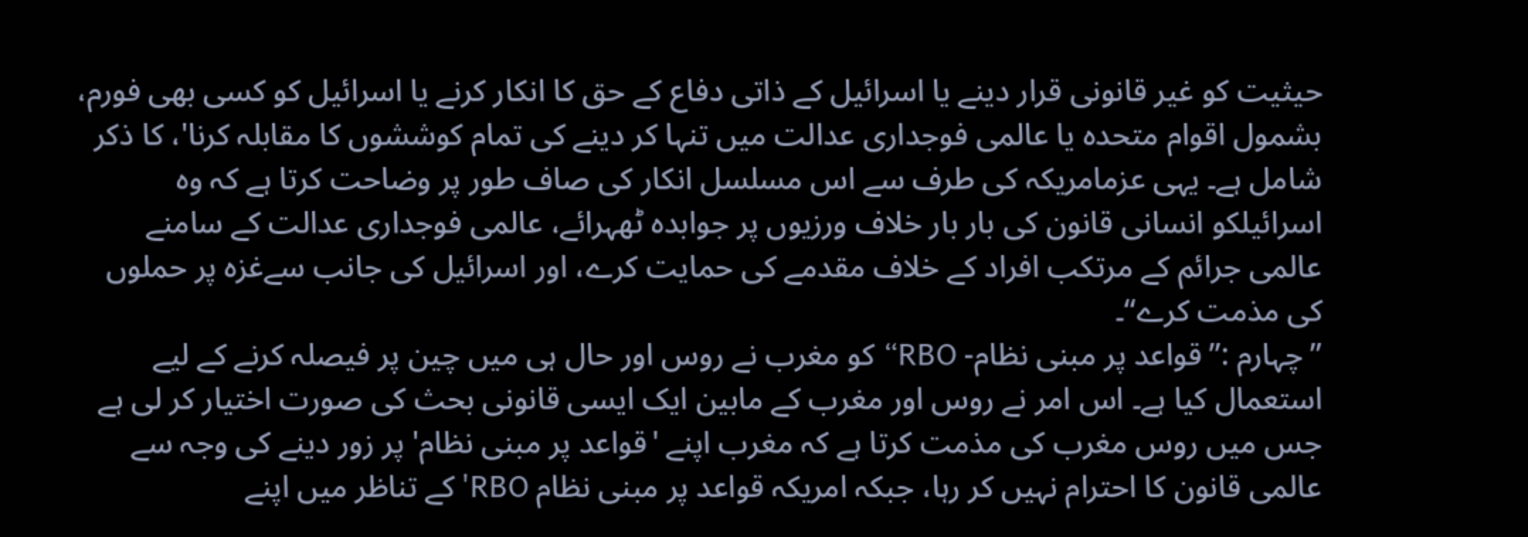حیثیت کو غیر قانونی قرار دینے یا اسرائیل کے ذاتی دفاع کے حق کا انکار کرنے یا اسرائیل کو کسی بھی فورم، بشمول اقوام متحدہ یا عالمی فوجداری عدالت میں تنہا کر دینے کی تمام کوششوں کا مقابلہ کرنا'، کا ذکر شامل ہے۔ یہی عزمامریکہ کی طرف سے اس مسلسل انکار کی صاف طور پر وضاحت کرتا ہے کہ وہ اسرائیلکو انسانی قانون کی بار بار خلاف ورزیوں پر جوابدہ ٹھہرائے، عالمی فوجداری عدالت کے سامنے عالمی جرائم کے مرتکب افراد کے خلاف مقدمے کی حمایت کرے، اور اسرائیل کی جانب سےغزہ پر حملوں کی مذمت کرے“۔
”چہارم :”قواعد پر مبنی نظام- RBO“ کو مغرب نے روس اور حال ہی میں چین پر فیصلہ کرنے کے لیے استعمال کیا ہے۔ اس امر نے روس اور مغرب کے مابین ایک ایسی قانونی بحث کی صورت اختیار کر لی ہے جس میں روس مغرب کی مذمت کرتا ہے کہ مغرب اپنے 'قواعد پر مبنی نظام' پر زور دینے کی وجہ سے عالمی قانون کا احترام نہیں کر رہا، جبکہ امریکہ قواعد پر مبنی نظام RBO'کے تناظر میں اپنے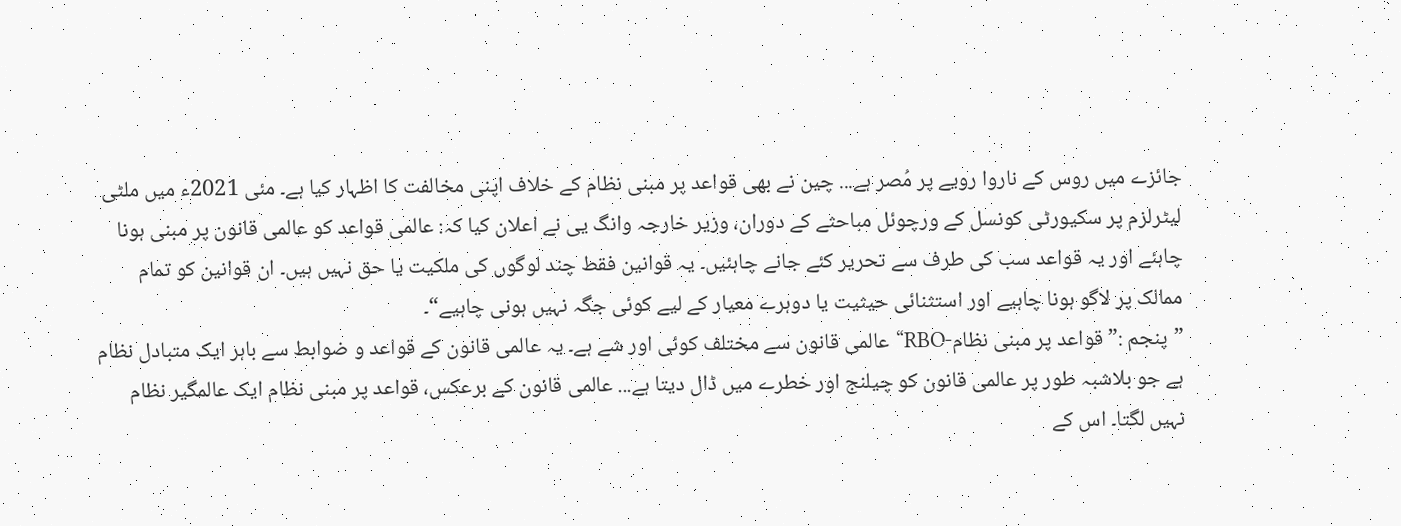جائزے میں روس کے ناروا رویے پر مُصر ہے... چین نے بھی قواعد پر مبنی نظام کے خلاف اپنی مخالفت کا اظہار کیا ہے۔ مئی 2021ء میں ملٹی لیٹرلزم پر سکیورٹی کونسل کے ورچوئل مباحثے کے دوران، وزیر خارجہ وانگ یی نے اعلان کیا کہ: عالمی قواعد کو عالمی قانون پر مبنی ہونا چاہئے اور یہ قواعد سب کی طرف سے تحریر کئے جانے چاہئیں۔ یہ قوانین فقط چند لوگوں کی ملکیت یا حق نہیں ہیں۔ ان قوانین کو تمام ممالک پر لاگو ہونا چاہیے اور استثنائی حیثیت یا دوہرے معیار کے لیے کوئی جگہ نہیں ہونی چاہیے“۔
”پنجم :”قواعد پر مبنی نظام-RBO“ عالمی قانون سے مختلف کوئی اور شے ہے۔ یہ عالمی قانون کے قواعد و ضوابط سے باہر ایک متبادل نظام ہے جو بلاشبہ طور پر عالمی قانون کو چیلنج اور خطرے میں ڈال دیتا ہے... عالمی قانون کے برعکس، قواعد پر مبنی نظام ایک عالمگیر نظام نہیں لگتا۔ اس کے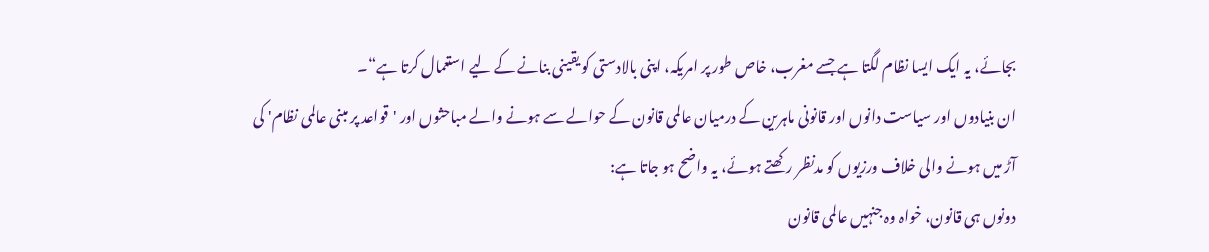بجائے، یہ ایک ایسا نظام لگتا ہے جسے مغرب، خاص طور پر امریکہ، اپنی بالادستی کو یقینی بنانے کے لیے استعمال کرتا ہے“۔
ان بنیادوں اور سیاست دانوں اور قانونی ماہرین کے درمیان عالمی قانون کے حوالے سے ہونے والے مباحثوں اور 'قواعد پر مبنی عالمی نظام' کی آڑ میں ہونے والی خلاف ورزیوں کو مدنظر رکھتے ہوئے، یہ واضح ہو جاتا ہے:
دونوں ہی قانون، خواہ وہ جنہیں عالمی قانون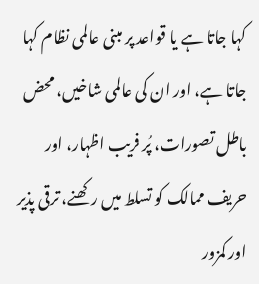کہا جاتا ہے یا قواعد پر مبنی عالمی نظام کہا جاتا ہے، اور ان کی عالمی شاخیں، محض باطل تصورات، پُر فریب اظہار، اور حریف ممالک کو تسلط میں رکھنے، ترقی پذیر اور کمزور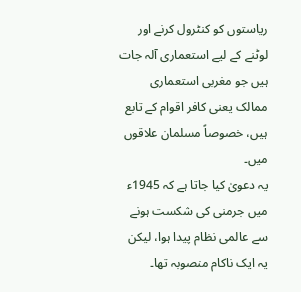ریاستوں کو کنٹرول کرنے اور لوٹنے کے لیے استعماری آلہ جات ہیں جو مغربی استعماری ممالک یعنی کافر اقوام کے تابع ہیں، خصوصاً مسلمان علاقوں میں۔
یہ دعویٰ کیا جاتا ہے کہ 1945ء میں جرمنی کی شکست ہونے سے عالمی نظام پیدا ہوا، لیکن یہ ایک ناکام منصوبہ تھا۔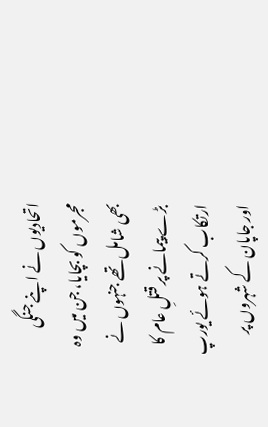اتحادیوں نے اپنے جنگی مجرموں کو بچایا، جن میں وہ بھی شامل تھے جنہوں نے بڑے پیمانے پر قتلِ عام کا ارتکاب کرتے ہوئے یورپ اور جاپان کے شہروں پر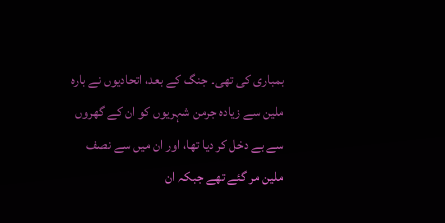بمباری کی تھی۔ جنگ کے بعد، اتحادیوں نے بارہ ملین سے زیادہ جرمن شہریوں کو ان کے گھروں سے بے دخل کر دیا تھا، اور ان میں سے نصف ملین مر گئے تھے جبکہ ان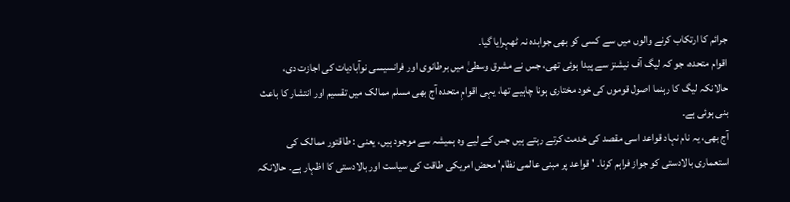جرائم کا ارتکاب کرنے والوں میں سے کسی کو بھی جوابدہ نہ ٹھہرایا گیا۔
اقوام متحدہ، جو کہ لیگ آف نیشنز سے پیدا ہوئی تھی، جس نے مشرق وسطیٰ میں برطانوی اور فرانسیسی نوآبادیات کی اجازت دی، حالانکہ لیگ کا رہنما اصول قوموں کی خود مختاری ہونا چاہیے تھا، یہی اقوامِ متحدہ آج بھی مسلم ممالک میں تقسیم اور انتشار کا باعث بنی ہوئی ہے۔
آج بھی، یہ نام نہاد قواعد اسی مقصد کی خدمت کرتے رہتے ہیں جس کے لیے وہ ہمیشہ سے موجود ہیں، یعنی : طاقتور ممالک کی استعماری بالادستی کو جواز فراہم کرنا۔ 'قواعد پر مبنی عالمی نظام' محض امریکی طاقت کی سیاست اور بالادستی کا اظہار ہے۔ حالانکہ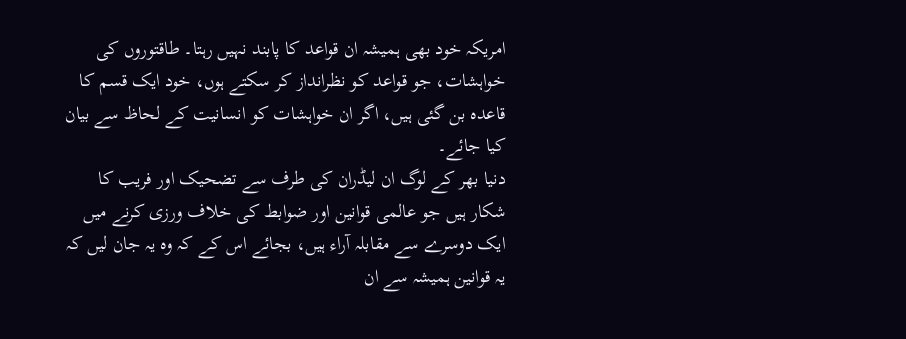امریکہ خود بھی ہمیشہ ان قواعد کا پابند نہیں رہتا۔ طاقتوروں کی خواہشات، جو قواعد کو نظرانداز کر سکتے ہوں، خود ایک قسم کا قاعدہ بن گئی ہیں، اگر ان خواہشات کو انسانیت کے لحاظ سے بیان کیا جائے۔
دنیا بھر کے لوگ ان لیڈران کی طرف سے تضحیک اور فریب کا شکار ہیں جو عالمی قوانین اور ضوابط کی خلاف ورزی کرنے میں ایک دوسرے سے مقابلہ آراء ہیں، بجائے اس کے کہ وہ یہ جان لیں کہ یہ قوانین ہمیشہ سے ان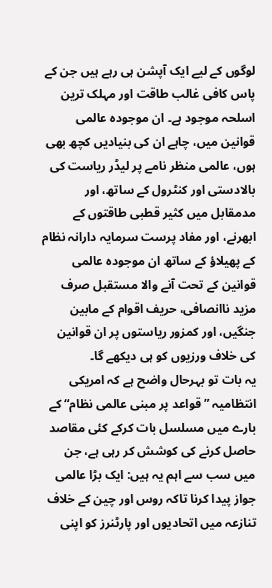لوگوں کے لیے ایک آپشن ہی رہے ہیں جن کے پاس کافی غالب طاقت اور مہلک ترین اسلحہ موجود ہے۔ ان موجودہ عالمی قوانین میں، چاہے ان کی بنیادیں کچھ بھی ہوں، عالمی منظر نامے پر لیڈر ریاست کی بالادستی اور کنٹرول کے ساتھ، اور مدمقابل میں کثیر قطبی طاقتوں کے ابھرنے، اور مفاد پرست سرمایہ دارانہ نظام کے پھیلاؤ کے ساتھ ان موجودہ عالمی قوانین کے تحت آنے والا مستقبل صرف مزید ناانصافی، حریف اقوام کے مابین جنگیں، اور کمزور ریاستوں پر ان قوانین کی خلاف ورزیوں کو ہی دیکھے گا۔
یہ بات تو بہرحال واضح ہے کہ امریکی انتظامیہ ”قواعد پر مبنی عالمی نظام“ کے بارے میں مسلسل بات کرکے کئی مقاصد حاصل کرنے کی کوشش کر رہی ہے، جن میں سب سے اہم یہ ہیں: ایک بڑا عالمی جواز پیدا کرنا تاکہ روس اور چین کے خلاف تنازعہ میں اتحادیوں اور پارٹنرز کو اپنی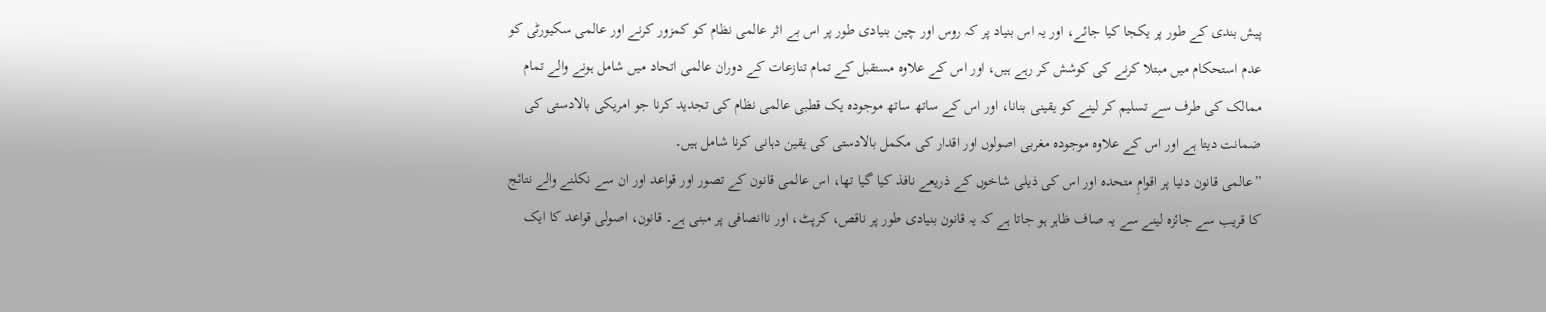پیش بندی کے طور پر یکجا کیا جائے، اور یہ اس بنیاد پر کہ روس اور چین بنیادی طور پر اس بے اثر عالمی نظام کو کمزور کرنے اور عالمی سکیورٹی کو عدم استحکام میں مبتلا کرنے کی کوشش کر رہے ہیں، اور اس کے علاوہ مستقبل کے تمام تنازعات کے دوران عالمی اتحاد میں شامل ہونے والے تمام ممالک کی طرف سے تسلیم کر لینے کو یقینی بنانا، اور اس کے ساتھ ساتھ موجودہ یک قطبی عالمی نظام کی تجدید کرنا جو امریکی بالادستی کی ضمانت دیتا ہے اور اس کے علاوہ موجودہ مغربی اصولوں اور اقدار کی مکمل بالادستی کی یقین دہانی کرنا شامل ہیں۔
”عالمی قانون دنیا پر اقوامِ متحدہ اور اس کی ذیلی شاخوں کے ذریعے نافذ کیا گیا تھا، اس عالمی قانون کے تصور اور قواعد اور ان سے نکلنے والے نتائج کا قریب سے جائزہ لینے سے یہ صاف ظاہر ہو جاتا ہے کہ یہ قانون بنیادی طور پر ناقص، کرپٹ، اور ناانصافی پر مبنی ہے۔ قانون، اصولی قواعد کا ایک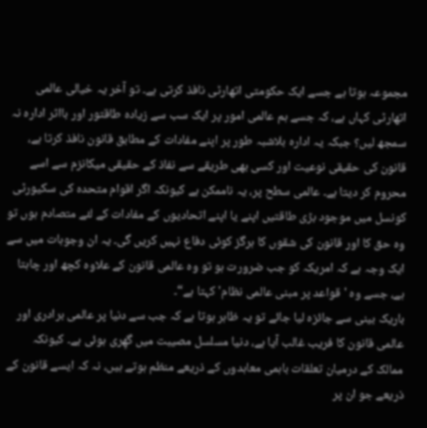مجموعہ ہوتا ہے جسے ایک حکومتی اتھارٹی نافذ کرتی ہے۔ تو آخر یہ خیالی عالمی اتھارٹی کہاں ہے، کہ جسے ہم عالمی امور پر ایک سب سے زیادہ طاقتور اور بااثر ادارہ نہ سمجھ لیں؟ جبکہ یہ ادارہ بلاشبہ طور پر اپنے مفادات کے مطابق قانون نافذ کرتا ہے، قانون کی حقیقی نوعیت اور کسی بھی طریقے سے نفاذ کے حقیقی میکانزم سے اسے محروم کر دیتا ہے۔ عالمی سطح پر، یہ ناممکن ہے کیونکہ اگر اقوام متحدہ کی سکیورٹی کونسل میں موجود بڑی طاقتیں اپنے یا اپنے اتحادیوں کے مفادات کے لئے متصادم ہوں تو وہ حق کا اور قانون کی شقوں کا ہرگز کوئی دفاع نہیں کریں گی۔ یہ ان وجوہات میں سے ایک وجہ ہے کہ امریکہ کو جب ضرورت ہو تو وہ عالمی قانون کے علاوہ کچھ اور چاہتا ہے، جسے وہ 'قواعد پر مبنی عالمی نظام' کہتا ہے“۔
باریک بینی سے جائزہ لیا جائے تو یہ ظاہر ہوتا ہے کہ جب سے دنیا پر عالمی برادری اور عالمی قانون کا فریب غالب آیا ہے، دنیا مسلسل مصیبت میں گھِری ہوئی ہے۔ کیونکہ ممالک کے درمیان تعلقات باہمی معاہدوں کے ذریعے منظم ہوتے ہیں، نہ کہ ایسے قانون کے ذریعے جو ان پر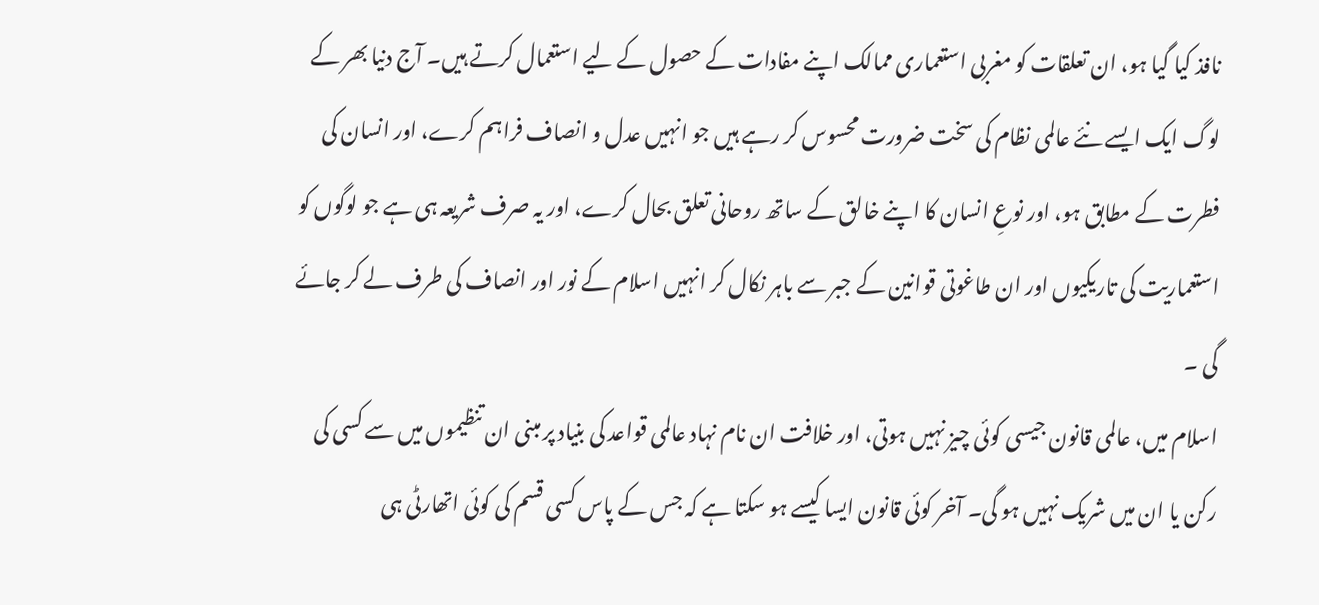نافذ کیا گیا ہو، ان تعلقات کو مغربی استعماری ممالک اپنے مفادات کے حصول کے لیے استعمال کرتے ہیں۔ آج دنیا بھر کے لوگ ایک ایسے نئے عالمی نظام کی سخت ضرورت محسوس کر رہے ہیں جو انہیں عدل و انصاف فراہم کرے، اور انسان کی فطرت کے مطابق ہو، اور نوعِ انسان کا اپنے خالق کے ساتھ روحانی تعلق بحال کرے، اور یہ صرف شریعہ ہی ہے جو لوگوں کو استعماریت کی تاریکیوں اور ان طاغوتی قوانین کے جبر سے باہر نکال کر انہیں اسلام کے نور اور انصاف کی طرف لے کر جائے گی ۔
اسلام میں، عالمی قانون جیسی کوئی چیز نہیں ہوتی، اور خلافت ان نام نہاد عالمی قواعد کی بنیاد پر مبنی ان تنظیموں میں سے کسی کی رکن یا ان میں شریک نہیں ہو گی۔ آخر کوئی قانون ایسا کیسے ہو سکتا ہے کہ جس کے پاس کسی قسم کی کوئی اتھارٹی ہی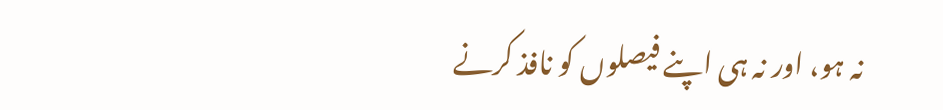نہ ہو، اور نہ ہی اپنے فیصلوں کو نافذ کرنے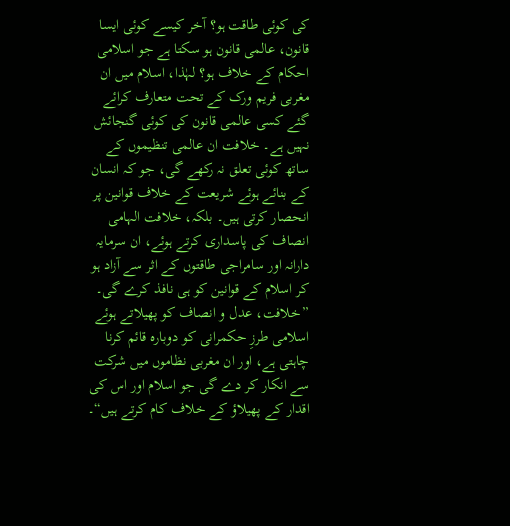کی کوئی طاقت ہو؟ آخر کیسے کوئی ایسا قانون، عالمی قانون ہو سکتا ہے جو اسلامی احکام کے خلاف ہو؟ لہٰذا، اسلام میں ان مغربی فریم ورک کے تحت متعارف کرائے گئے کسی عالمی قانون کی کوئی گنجائش نہیں ہے۔ خلافت ان عالمی تنظیموں کے ساتھ کوئی تعلق نہ رکھے گی، جو کہ انسان کے بنائے ہوئے شریعت کے خلاف قوانین پر انحصار کرتی ہیں۔ بلکہ، خلافت الہامی انصاف کی پاسداری کرتے ہوئے، ان سرمایہ دارانہ اور سامراجی طاقتوں کے اثر سے آزاد ہو کر اسلام کے قوانین کو ہی نافذ کرے گی۔ ”خلافت، عدل و انصاف کو پھیلاتے ہوئے اسلامی طرزِ حکمرانی کو دوبارہ قائم کرنا چاہتی ہے، اور ان مغربی نظاموں میں شرکت سے انکار کر دے گی جو اسلام اور اس کی اقدار کے پھیلاؤ کے خلاف کام کرتے ہیں“۔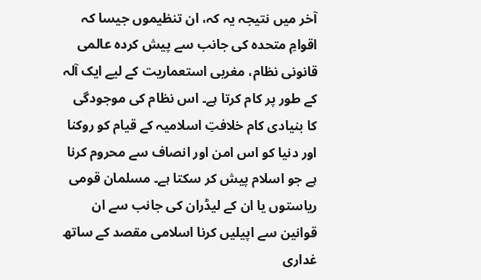آخر میں نتیجہ یہ کہ، ان تنظیموں جیسا کہ اقوامِ متحدہ کی جانب سے پیش کردہ عالمی قانونی نظام، مغربی استعماریت کے لیے ایک آلہ کے طور پر کام کرتا ہے۔ اس نظام کی موجودگی کا بنیادی کام خلافتِ اسلامیہ کے قیام کو روکنا اور دنیا کو اس امن اور انصاف سے محروم کرنا ہے جو اسلام پیش کر سکتا ہے۔ مسلمان قومی ریاستوں یا ان کے لیڈران کی جانب سے ان قوانین سے اپیلیں کرنا اسلامی مقصد کے ساتھ غداری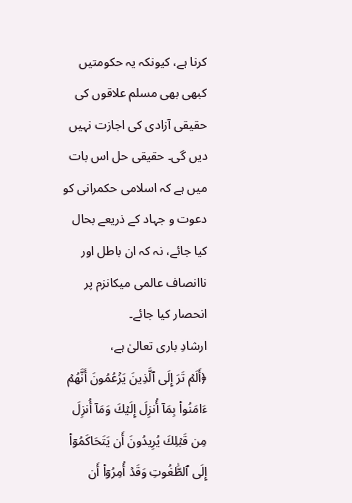کرنا ہے، کیونکہ یہ حکومتیں کبھی بھی مسلم علاقوں کی حقیقی آزادی کی اجازت نہیں دیں گی۔ حقیقی حل اس بات میں ہے کہ اسلامی حکمرانی کو دعوت و جہاد کے ذریعے بحال کیا جائے، نہ کہ ان باطل اور ناانصاف عالمی میکانزم پر انحصار کیا جائے۔
ارشادِ باری تعالیٰ ہے،
﴿أَلَمۡ تَرَ إِلَى ٱلَّذِينَ يَزۡعُمُونَ أَنَّهُمۡ ءَامَنُواْ بِمَآ أُنزِلَ إِلَيۡكَ وَمَآ أُنزِلَ مِن قَبۡلِكَ يُرِيدُونَ أَن يَتَحَاكَمُوٓاْ إِلَى ٱلطَّٰغُوتِ وَقَدۡ أُمِرُوٓاْ أَن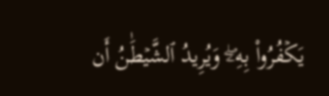يَكۡفُرُواْ بِهِۦۖ وَيُرِيدُ ٱلشَّيۡطَٰنُ أَن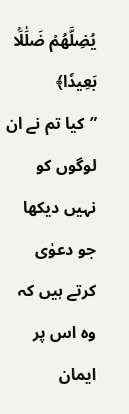يُضِلَّهُمۡ ضَلَٰلَۢا بَعِيدٗا﴾
”کیا تم نے ان لوگوں کو نہیں دیکھا جو دعوٰی کرتے ہیں کہ وہ اس پر ایمان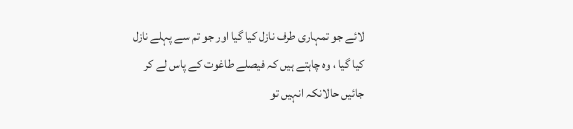لائے جو تمہاری طرف نازل کیا گیا اور جو تم سے پہلے نازل کیا گیا ، وہ چاہتے ہیں کہ فیصلے طاغوت کے پاس لے کر جائیں حالانکہ انہیں تو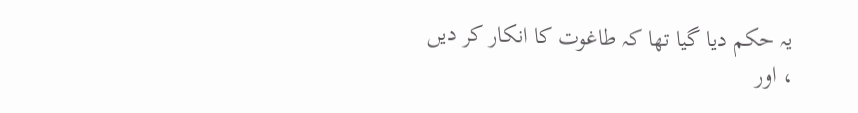یہ حکم دیا گیا تھا کہ طاغوت کا انکار کر دیں ، اور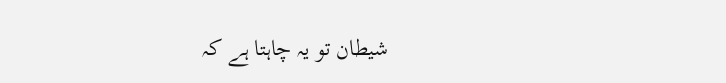شیطان تو یہ چاہتا ہے کہ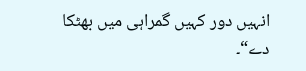انہیں دور کہیں گمراہی میں بھٹکا دے“۔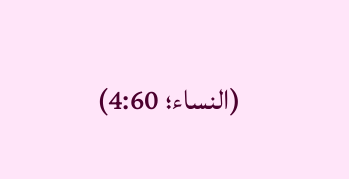(النساء؛ 4:60)